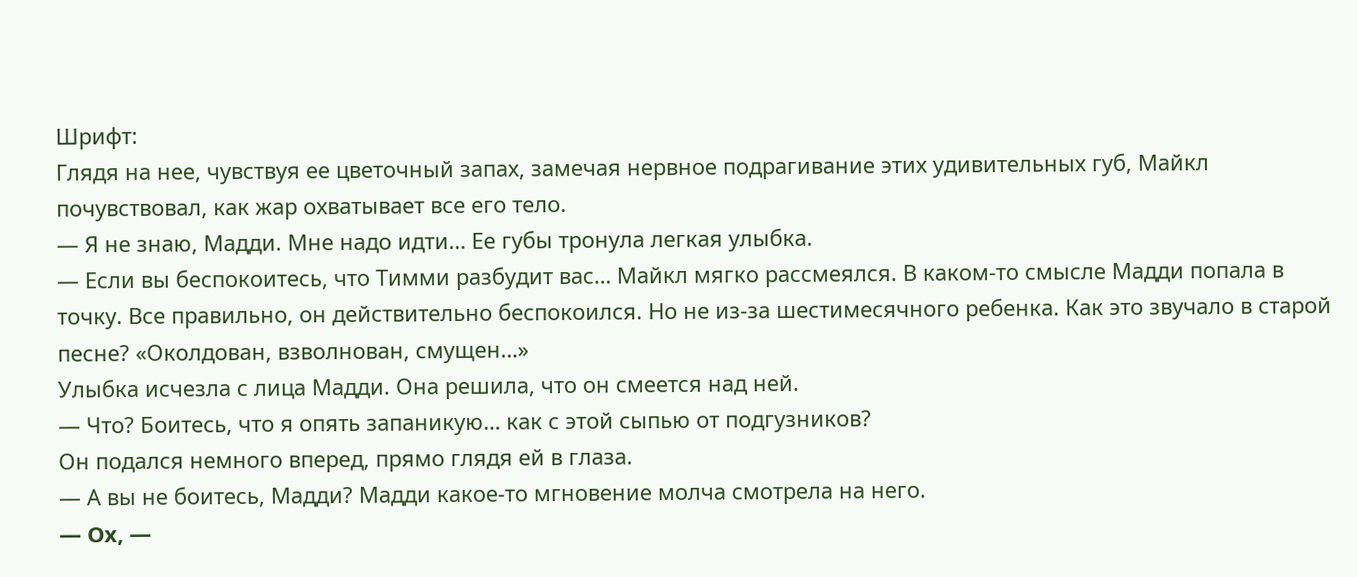Шрифт:
Глядя на нее, чувствуя ее цветочный запах, замечая нервное подрагивание этих удивительных губ, Майкл почувствовал, как жар охватывает все его тело.
— Я не знаю, Мадди. Мне надо идти… Ее губы тронула легкая улыбка.
— Если вы беспокоитесь, что Тимми разбудит вас… Майкл мягко рассмеялся. В каком-то смысле Мадди попала в точку. Все правильно, он действительно беспокоился. Но не из-за шестимесячного ребенка. Как это звучало в старой песне? «Околдован, взволнован, смущен…»
Улыбка исчезла с лица Мадди. Она решила, что он смеется над ней.
— Что? Боитесь, что я опять запаникую… как с этой сыпью от подгузников?
Он подался немного вперед, прямо глядя ей в глаза.
— А вы не боитесь, Мадди? Мадди какое-то мгновение молча смотрела на него.
— Ox, —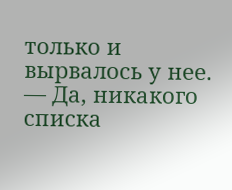только и вырвалось у нее.
— Да, никакого списка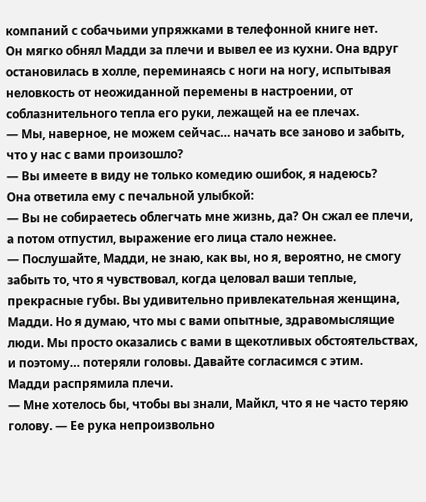компаний с собачьими упряжками в телефонной книге нет.
Он мягко обнял Мадди за плечи и вывел ее из кухни. Она вдруг остановилась в холле, переминаясь с ноги на ногу, испытывая неловкость от неожиданной перемены в настроении, от соблазнительного тепла его руки, лежащей на ее плечах.
— Мы, наверное, не можем сейчас… начать все заново и забыть, что у нас с вами произошло?
— Вы имеете в виду не только комедию ошибок, я надеюсь?
Она ответила ему с печальной улыбкой:
— Вы не собираетесь облегчать мне жизнь, да? Он сжал ее плечи, а потом отпустил, выражение его лица стало нежнее.
— Послушайте, Мадди, не знаю, как вы, но я, вероятно, не смогу забыть то, что я чувствовал, когда целовал ваши теплые, прекрасные губы. Вы удивительно привлекательная женщина, Мадди. Но я думаю, что мы с вами опытные, здравомыслящие люди. Мы просто оказались с вами в щекотливых обстоятельствах, и поэтому… потеряли головы. Давайте согласимся с этим.
Мадди распрямила плечи.
— Мне хотелось бы, чтобы вы знали, Майкл, что я не часто теряю голову. — Ее рука непроизвольно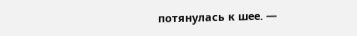потянулась к шее. —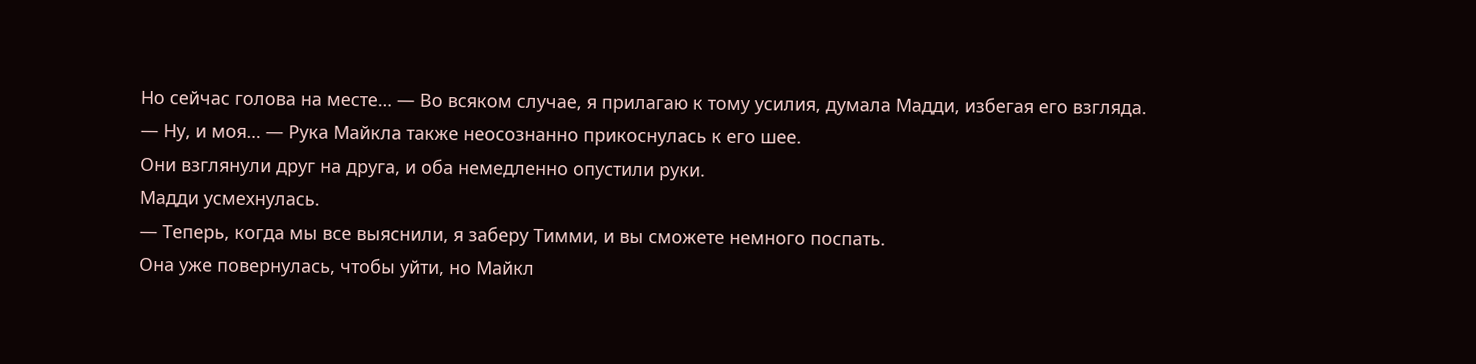Но сейчас голова на месте… — Во всяком случае, я прилагаю к тому усилия, думала Мадди, избегая его взгляда.
— Ну, и моя… — Рука Майкла также неосознанно прикоснулась к его шее.
Они взглянули друг на друга, и оба немедленно опустили руки.
Мадди усмехнулась.
— Теперь, когда мы все выяснили, я заберу Тимми, и вы сможете немного поспать.
Она уже повернулась, чтобы уйти, но Майкл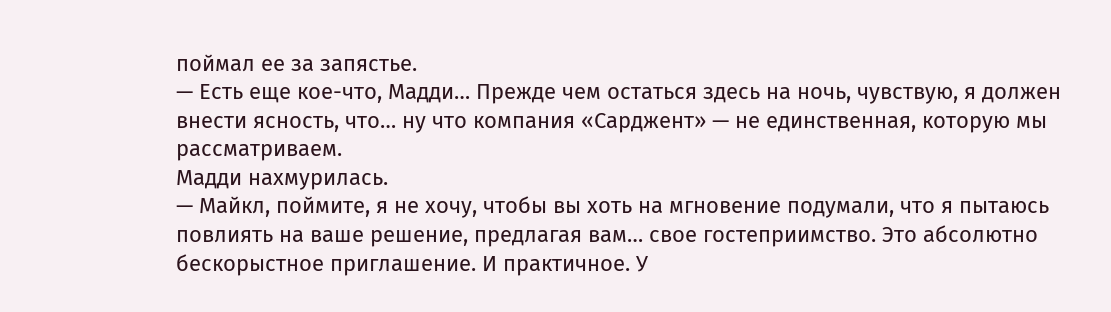поймал ее за запястье.
— Есть еще кое-что, Мадди… Прежде чем остаться здесь на ночь, чувствую, я должен внести ясность, что… ну что компания «Сарджент» — не единственная, которую мы рассматриваем.
Мадди нахмурилась.
— Майкл, поймите, я не хочу, чтобы вы хоть на мгновение подумали, что я пытаюсь повлиять на ваше решение, предлагая вам… свое гостеприимство. Это абсолютно бескорыстное приглашение. И практичное. У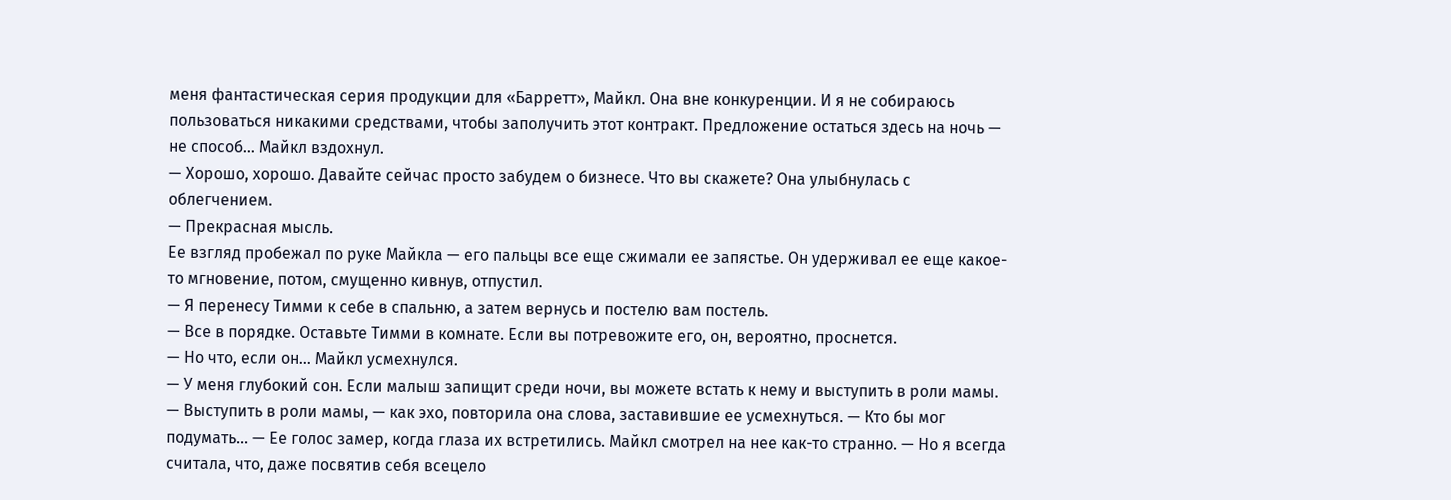меня фантастическая серия продукции для «Барретт», Майкл. Она вне конкуренции. И я не собираюсь пользоваться никакими средствами, чтобы заполучить этот контракт. Предложение остаться здесь на ночь — не способ… Майкл вздохнул.
— Хорошо, хорошо. Давайте сейчас просто забудем о бизнесе. Что вы скажете? Она улыбнулась с облегчением.
— Прекрасная мысль.
Ее взгляд пробежал по руке Майкла — его пальцы все еще сжимали ее запястье. Он удерживал ее еще какое-то мгновение, потом, смущенно кивнув, отпустил.
— Я перенесу Тимми к себе в спальню, а затем вернусь и постелю вам постель.
— Все в порядке. Оставьте Тимми в комнате. Если вы потревожите его, он, вероятно, проснется.
— Но что, если он… Майкл усмехнулся.
— У меня глубокий сон. Если малыш запищит среди ночи, вы можете встать к нему и выступить в роли мамы.
— Выступить в роли мамы, — как эхо, повторила она слова, заставившие ее усмехнуться. — Кто бы мог подумать… — Ее голос замер, когда глаза их встретились. Майкл смотрел на нее как-то странно. — Но я всегда считала, что, даже посвятив себя всецело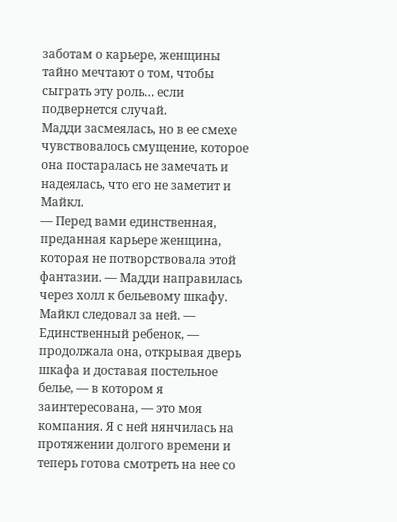заботам о карьере, женщины тайно мечтают о том, чтобы сыграть эту роль… если подвернется случай.
Мадди засмеялась, но в ее смехе чувствовалось смущение, которое она постаралась не замечать и надеялась, что его не заметит и Майкл.
— Перед вами единственная, преданная карьере женщина, которая не потворствовала этой фантазии. — Мадди направилась через холл к бельевому шкафу. Майкл следовал за ней. — Единственный ребенок, — продолжала она, открывая дверь шкафа и доставая постельное белье, — в котором я заинтересована, — это моя компания. Я с ней нянчилась на протяжении долгого времени и теперь готова смотреть на нее со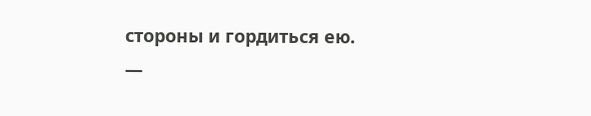стороны и гордиться ею. —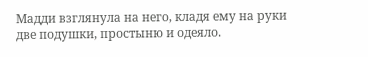Мадди взглянула на него, кладя ему на руки две подушки, простыню и одеяло.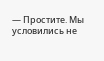— Простите. Мы условились не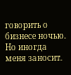говорить о бизнесе ночью. Но иногда меня заносит.